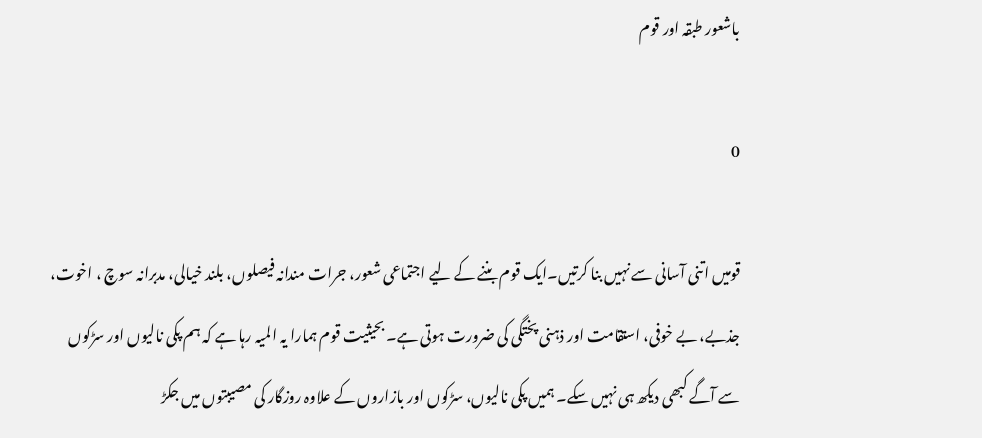باشعور طبقہ اور قوم

0

قومیں اتنی آسانی سے نہیں بنا کرتیں۔ایک قوم بننے کے لیے اجتماعی شعور، جرات مندانہ فیصلوں، بلند خیالی، مدبرانہ سوچ ، اخوت، جذبے، بے خوفی، استقامت اور ذہنی پختگی کی ضرورت ہوتی ہے۔ بحیثیت قوم ہمارا یہ المیہ رہا ہے کہ ہم پکی نالیوں اور سڑکوں سے آگے کبھی دیکھ ہی نہیں سکے۔ ہمیں پکی نالیوں، سڑکوں اور بازاروں کے علاوہ روزگار کی مصیبتوں میں جکڑ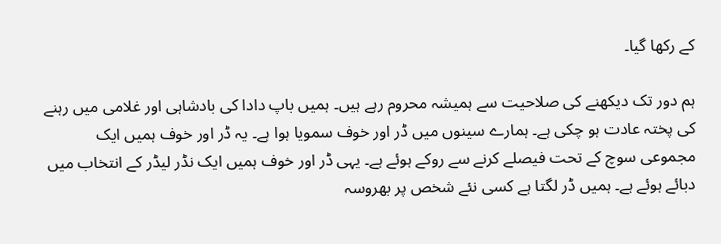کے رکھا گیا۔

ہم دور تک دیکھنے کی صلاحیت سے ہمیشہ محروم رہے ہیں۔ ہمیں باپ دادا کی بادشاہی اور غلامی میں رہنے کی پختہ عادت ہو چکی ہے۔ ہمارے سینوں میں ڈر اور خوف سمویا ہوا ہے۔ یہ ڈر اور خوف ہمیں ایک مجموعی سوچ کے تحت فیصلے کرنے سے روکے ہوئے ہے۔ یہی ڈر اور خوف ہمیں ایک نڈر لیڈر کے انتخاب میں دبائے ہوئے ہے۔ ہمیں ڈر لگتا ہے کسی نئے شخص پر بھروسہ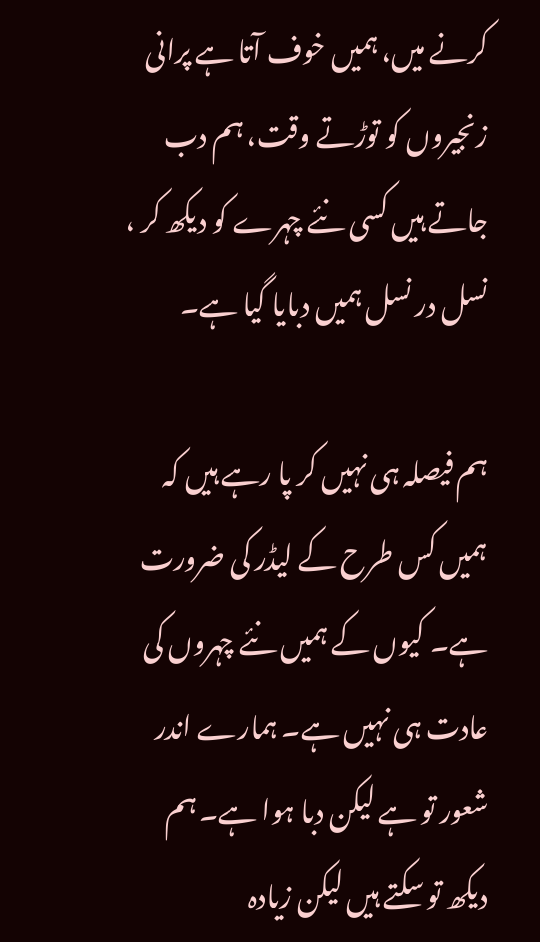کرنے میں، ہمیں خوف آتا ہے پرانی زنجیروں کو توڑتے وقت، ہم دب جاتے ہیں کسی نئے چہرے کو دیکھ کر ، نسل در نسل ہمیں دبایا گیا ہے۔

ہم فیصلہ ہی نہیں کر پا رہے ہیں کہ ہمیں کس طرح کے لیڈر کی ضرورت ہے۔ کیوں کے ہمیں نئے چہروں کی عادت ہی نہیں ہے۔ ہمارے اندر شعور تو ہے لیکن دبا ہوا ہے۔ ہم دیکھ تو سکتے ہیں لیکن زیادہ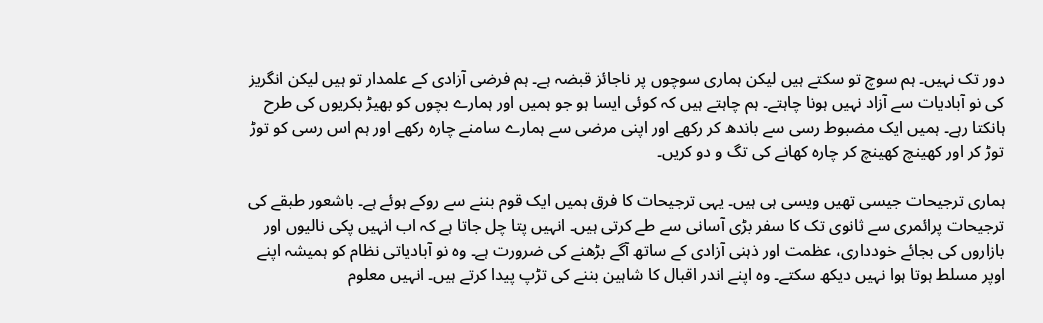دور تک نہیں۔ ہم سوچ تو سکتے ہیں لیکن ہماری سوچوں پر ناجائز قبضہ ہے۔ ہم فرضی آزادی کے علمدار تو ہیں لیکن انگریز کی نو آبادیات سے آزاد نہیں ہونا چاہتے۔ ہم چاہتے ہیں کہ کوئی ایسا ہو جو ہمیں اور ہمارے بچوں کو بھیڑ بکریوں کی طرح ہانکتا رہے۔ ہمیں ایک مضبوط رسی سے باندھ کر رکھے اور اپنی مرضی سے ہمارے سامنے چارہ رکھے اور ہم اس رسی کو توڑ توڑ کر اور کھینچ کھینچ کر چارہ کھانے کی تگ و دو کریں۔

ہماری ترجیحات جیسی تھیں ویسی ہی ہیں۔ یہی ترجیحات کا فرق ہمیں ایک قوم بننے سے روکے ہوئے ہے۔ باشعور طبقے کی ترجیحات پرائمری سے ثانوی تک کا سفر بڑی آسانی سے طے کرتی ہیں۔ انہیں پتا چل جاتا ہے کہ اب انہیں پکی نالیوں اور بازاروں کی بجائے خودداری، عظمت اور ذہنی آزادی کے ساتھ آگے بڑھنے کی ضرورت ہے۔ وہ نو آبادیاتی نظام کو ہمیشہ اپنے اوپر مسلط ہوتا ہوا نہیں دیکھ سکتے۔ وہ اپنے اندر اقبال کا شاہین بننے کی تڑپ پیدا کرتے ہیں۔ انہیں معلوم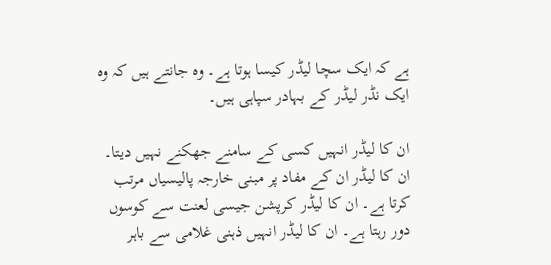ہے کہ ایک سچا لیڈر کیسا ہوتا ہے۔ وہ جانتے ہیں کہ وہ ایک نڈر لیڈر کے بہادر سپاہی ہیں۔

ان کا لیڈر انہیں کسی کے سامنے جھکنے نہیں دیتا۔ ان کا لیڈر ان کے مفاد پر مبنی خارجہ پالیسیاں مرتب کرتا ہے۔ ان کا لیڈر کرپشن جیسی لعنت سے کوسوں دور رہتا ہے۔ ان کا لیڈر انہیں ذہنی غلامی سے باہر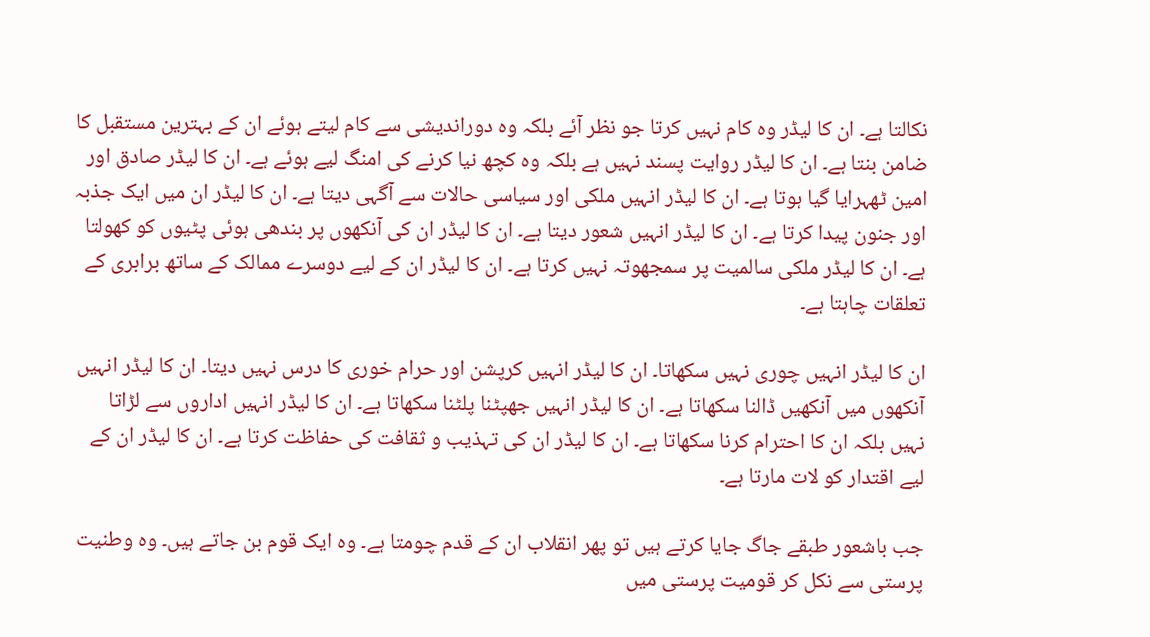نکالتا ہے۔ ان کا لیڈر وہ کام نہیں کرتا جو نظر آئے بلکہ وہ دوراندیشی سے کام لیتے ہوئے ان کے بہترین مستقبل کا ضامن بنتا ہے۔ ان کا لیڈر روایت پسند نہیں ہے بلکہ وہ کچھ نیا کرنے کی امنگ لیے ہوئے ہے۔ ان کا لیڈر صادق اور امین ٹھہرایا گیا ہوتا ہے۔ ان کا لیڈر انہیں ملکی اور سیاسی حالات سے آگہی دیتا ہے۔ ان کا لیڈر ان میں ایک جذبہ اور جنون پیدا کرتا ہے۔ ان کا لیڈر انہیں شعور دیتا ہے۔ ان کا لیڈر ان کی آنکھوں پر بندھی ہوئی پٹیوں کو کھولتا ہے۔ ان کا لیڈر ملکی سالمیت پر سمجھوتہ نہیں کرتا ہے۔ ان کا لیڈر ان کے لیے دوسرے ممالک کے ساتھ برابری کے تعلقات چاہتا ہے۔

ان کا لیڈر انہیں چوری نہیں سکھاتا۔ ان کا لیڈر انہیں کرپشن اور حرام خوری کا درس نہیں دیتا۔ ان کا لیڈر انہیں آنکھوں میں آنکھیں ڈالنا سکھاتا ہے۔ ان کا لیڈر انہیں جھپٹنا پلٹنا سکھاتا ہے۔ ان کا لیڈر انہیں اداروں سے لڑاتا نہیں بلکہ ان کا احترام کرنا سکھاتا ہے۔ ان کا لیڈر ان کی تہذیب و ثقافت کی حفاظت کرتا ہے۔ ان کا لیڈر ان کے لیے اقتدار کو لات مارتا ہے۔

جب باشعور طبقے جاگ جایا کرتے ہیں تو پھر انقلاب ان کے قدم چومتا ہے۔ وہ ایک قوم بن جاتے ہیں۔ وہ وطنیت پرستی سے نکل کر قومیت پرستی میں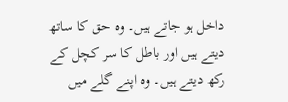داخل ہو جاتے ہیں۔ وہ حق کا ساتھ دیتے ہیں اور باطل کا سر کچل کے رکھ دیتے ہیں۔ وہ اپنے گلے میں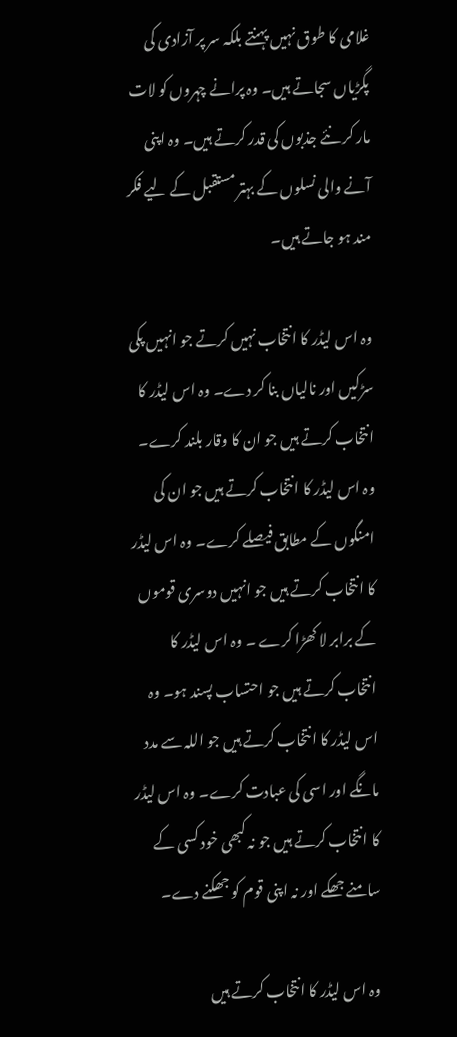غلامی کا طوق نہیں پہنتے بلکہ سر پر آزادی کی پگڑیاں سجاتے ہیں۔ وہ پرانے چہروں کو لات مار کر نئے جذبوں کی قدر کرتے ہیں۔ وہ اپنی آنے والی نسلوں کے بہتر مستقبل کے لیے فکر مند ہو جاتے ہیں۔

وہ اس لیڈر کا انتخاب نہیں کرتے جو انہیں پکی سڑکیں اور نالیاں بنا کر دے۔ وہ اس لیڈر کا انتخاب کرتے ہیں جو ان کا وقار بلند کرے۔ وہ اس لیڈر کا انتخاب کرتے ہیں جو ان کی امنگوں کے مطابق فیصلے کرے۔ وہ اس لیڈر کا انتخاب کرتے ہیں جو انہیں دوسری قوموں کے برابر لا کھڑا کرے ۔ وہ اس لیڈر کا انتخاب کرتے ہیں جو احتساب پسند ہو۔ وہ اس لیڈر کا انتخاب کرتے ہیں جو اللہ سے مدد مانگے اور اسی کی عبادت کرے۔ وہ اس لیڈر کا انتخاب کرتے ہیں جو نہ کبھی خود کسی کے سامنے جھکے اور نہ اپنی قوم کو جھکنے دے۔

وہ اس لیڈر کا انتخاب کرتے ہیں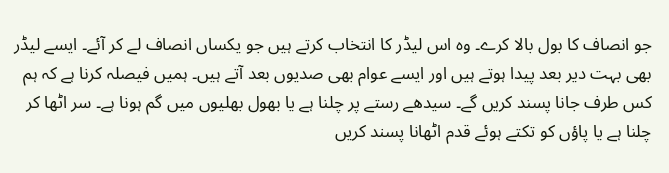جو انصاف کا بول بالا کرے۔ وہ اس لیڈر کا انتخاب کرتے ہیں جو یکساں انصاف لے کر آئے۔ ایسے لیڈر بھی بہت دیر بعد پیدا ہوتے ہیں اور ایسے عوام بھی صدیوں بعد آتے ہیں۔ ہمیں فیصلہ کرنا ہے کہ ہم کس طرف جانا پسند کریں گے۔ سیدھے رستے پر چلنا ہے یا بھول بھلیوں میں گم ہونا ہے۔ سر اٹھا کر چلنا ہے یا پاؤں کو تکتے ہوئے قدم اٹھانا پسند کریں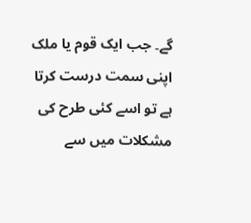گے۔ جب ایک قوم یا ملک اپنی سمت درست کرتا ہے تو اسے کئی طرح کی مشکلات میں سے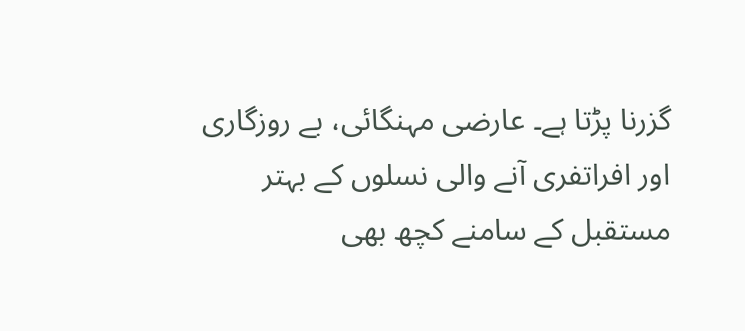گزرنا پڑتا ہے۔ عارضی مہنگائی، بے روزگاری اور افراتفری آنے والی نسلوں کے بہتر مستقبل کے سامنے کچھ بھی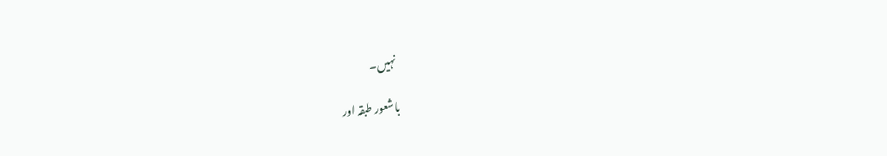نہیں۔

باشعور طبقہ اور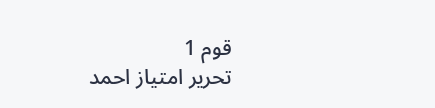قوم 1
تحریر امتیاز احمد